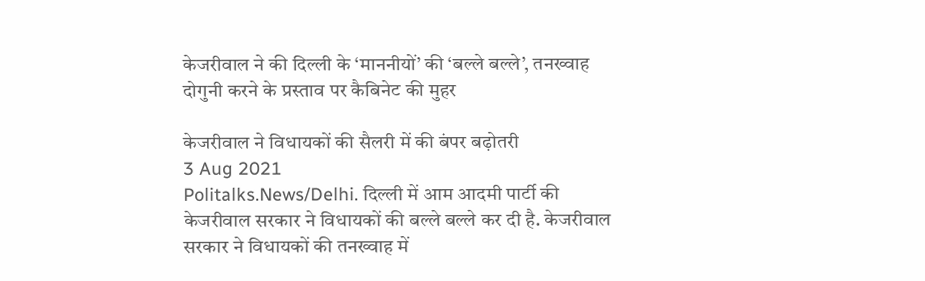केजरीवाल ने की दिल्ली के ‘माननीयों’ की ‘बल्ले बल्ले’, तनख्वाह दोगुनी करने के प्रस्ताव पर कैबिनेट की मुहर

केजरीवाल ने विधायकों की सैलरी में की बंपर बढ़ोतरी
3 Aug 2021
Politalks.News/Delhi. दिल्ली में आम आदमी पार्टी की केजरीवाल सरकार ने विधायकों की बल्ले बल्ले कर दी है. केजरीवाल सरकार ने विधायकों की तनख्वाह में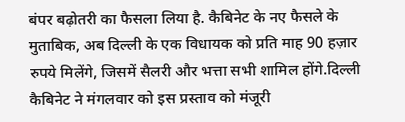बंपर बढ़ोतरी का फैसला लिया है. कैबिनेट के नए फैसले के मुताबिक, अब दिल्ली के एक विधायक को प्रति माह 90 हज़ार रुपये मिलेंगे, जिसमें सैलरी और भत्ता सभी शामिल होंगे.दिल्ली कैबिनेट ने मंगलवार को इस प्रस्ताव को मंजूरी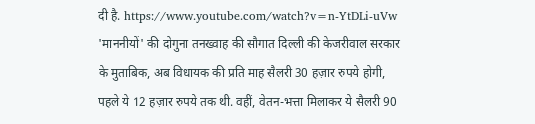दी है. https://www.youtube.com/watch?v=n-YtDLi-uVw 'माननीयों' की दोगुना तनख्वाह की सौगात दिल्ली की केजरीवाल सरकार के मुताबिक, अब विधायक की प्रति माह सैलरी 30 हज़ार रुपये होगी, पहले ये 12 हज़ार रुपये तक थी. वहीं, वेतन-भत्ता मिलाकर ये सैलरी 90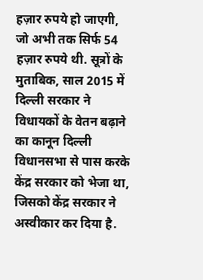हज़ार रुपये हो जाएगी, जो अभी तक सिर्फ 54 हज़ार रुपये थी. सूत्रों के मुताबिक, साल 2015 में दिल्ली सरकार ने विधायकों के वेतन बढ़ाने का कानून दिल्ली विधानसभा से पास करके केंद्र सरकार को भेजा था, जिसको केंद्र सरकार ने अस्वीकार कर दिया है.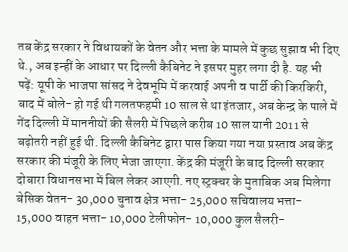तब केंद्र सरकार ने विधायकों के वेतन और भत्ता के मामले में कुछ सुझाव भी दिए थे., अब इन्हीं के आधार पर दिल्ली कैबिनेट ने इसपर मुहर लगा दी है. यह भी पढ़ें: यूपी के भाजपा सांसद ने देवभूमि में करवाई अपनी व पार्टी की किरकिरी, बाद में बोले- हो गई थी गलतफहमी 10 साल से था इंतजार, अब केन्द्र के पाले में गेंद दिल्ली में माननीयों की सैलरी में पिछले करीब 10 साल यानी 2011 से बढ़ोतरी नहीं हुई थी. दिल्ली कैबिनेट द्वारा पास किया गया नया प्रस्ताव अब केंद्र सरकार की मंजूरी के लिए भेजा जाएगा. केंद्र की मंजूरी के बाद दिल्ली सरकार दोबारा विधानसभा में बिल लेकर आएगी. नए स्ट्रक्चर के मुताबिक अब मिलेगा बेसिक वेतन- 30,000 चुनाव क्षेत्र भत्ता- 25,000 सचिवालय भत्ता- 15,000 वाहन भत्ता- 10,000 टेलीफोन- 10,000 कुल सैलरी-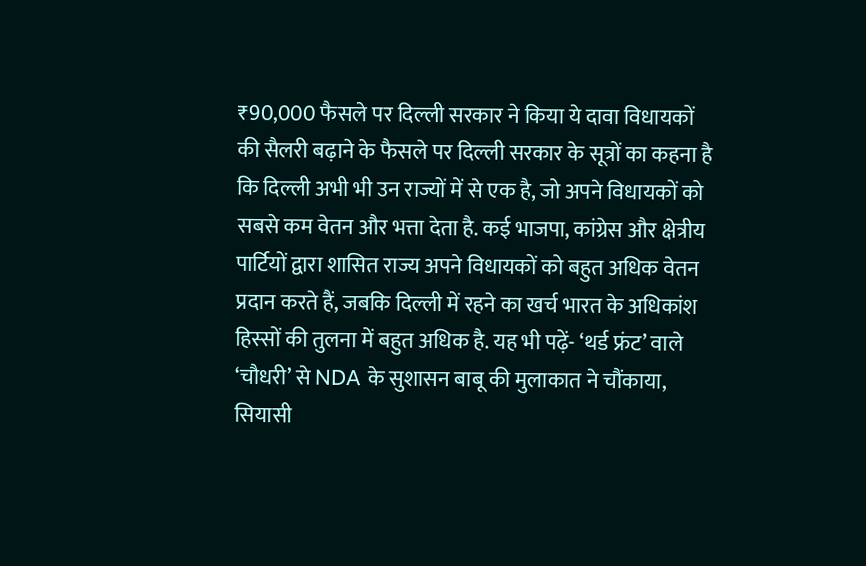₹90,000 फैसले पर दिल्ली सरकार ने किया ये दावा विधायकों की सैलरी बढ़ाने के फैसले पर दिल्ली सरकार के सूत्रों का कहना है कि दिल्ली अभी भी उन राज्यों में से एक है, जो अपने विधायकों को सबसे कम वेतन और भत्ता देता है. कई भाजपा, कांग्रेस और क्षेत्रीय पार्टियों द्वारा शासित राज्य अपने विधायकों को बहुत अधिक वेतन प्रदान करते हैं, जबकि दिल्ली में रहने का खर्च भारत के अधिकांश हिस्सों की तुलना में बहुत अधिक है. यह भी पढ़ें- ‘थर्ड फ्रंट’ वाले ‘चौधरी’ से NDA के सुशासन बाबू की मुलाकात ने चौंकाया, सियासी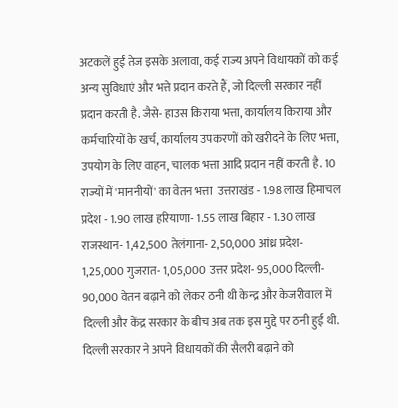अटकलें हुईं तेज इसके अलावा, कई राज्य अपने विधायकों को कई अन्य सुविधाएं और भत्ते प्रदान करते हैं, जो दिल्ली सरकार नहीं प्रदान करती है. जैसे- हाउस किराया भत्ता, कार्यालय किराया और कर्मचारियों के खर्च, कार्यालय उपकरणों को खरीदने के लिए भत्ता, उपयोग के लिए वाहन, चालक भत्ता आदि प्रदान नहीं करती है. 10 राज्यों में 'माननीयों' का वेतन भत्ता  उत्तराखंड - 1.98 लाख हिमाचल प्रदेश - 1.90 लाख हरियाणा- 1.55 लाख बिहार - 1.30 लाख राजस्थान- 1,42,500 तेलंगाना- 2,50,000 आंध्र प्रदेश- 1,25,000 गुजरात- 1,05,000 उत्तर प्रदेश- 95,000 दिल्ली- 90,000 वेतन बढ़ाने को लेकर ठनी थी केन्द्र और केजरीवाल में दिल्ली और केंद्र सरकार के बीच अब तक इस मुद्दे पर ठनी हुई थी. दिल्ली सरकार ने अपने विधायकों की सैलरी बढ़ाने को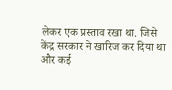लेकर एक प्रस्ताव रखा था. जिसे केंद्र सरकार ने खारिज कर दिया था और कई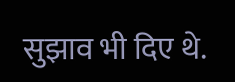सुझाव भी दिए थे.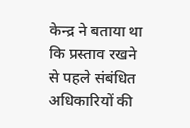केन्द्र ने बताया था कि प्रस्ताव रखने से पहले संबंधित अधिकारियों की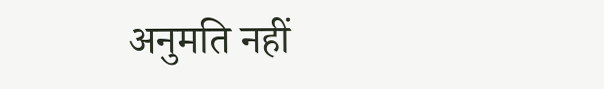अनुमति नहीं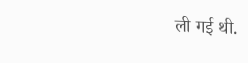ली गई थी.